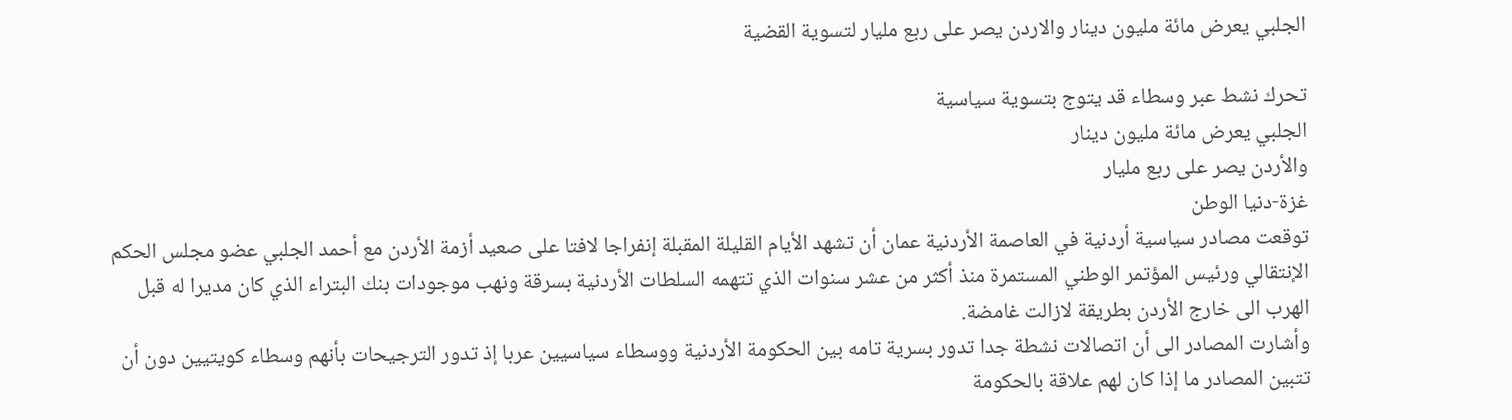الجلبي يعرض مائة مليون دينار والاردن يصر على ربع مليار لتسوية القضية

تحرك نشط عبر وسطاء قد يتوج بتسوية سياسية
الجلبي يعرض مائة مليون دينار
والأردن يصر على ربع مليار
غزة-دنيا الوطن
توقعت مصادر سياسية أردنية في العاصمة الأردنية عمان أن تشهد الأيام القليلة المقبلة إنفراجا لافتا على صعيد أزمة الأردن مع أحمد الجلبي عضو مجلس الحكم الإنتقالي ورئيس المؤتمر الوطني المستمرة منذ أكثر من عشر سنوات الذي تتهمه السلطات الأردنية بسرقة ونهب موجودات بنك البتراء الذي كان مديرا له قبل الهرب الى خارج الأردن بطريقة لازالت غامضة.
وأشارت المصادر الى أن اتصالات نشطة جدا تدور بسرية تامه بين الحكومة الأردنية ووسطاء سياسيين عربا إذ تدور الترجيحات بأنهم وسطاء كويتيين دون أن تتبين المصادر ما إذا كان لهم علاقة بالحكومة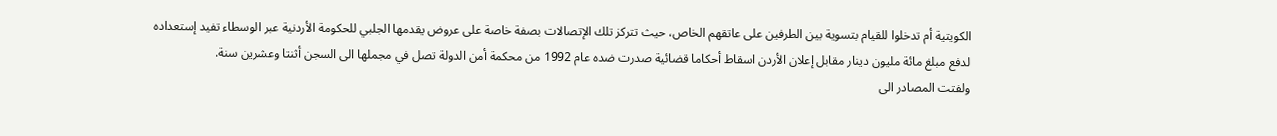الكويتية أم تدخلوا للقيام بتسوية بين الطرفين على عاتقهم الخاص، حيث تتركز تلك الإتصالات بصفة خاصة على عروض يقدمها الجلبي للحكومة الأردنية عبر الوسطاء تفيد إستعداده لدفع مبلغ مائة مليون دينار مقابل إعلان الأردن اسقاط أحكاما قضائية صدرت ضده عام 1992 من محكمة أمن الدولة تصل في مجملها الى السجن أثنتا وعشرين سنة.
ولفتت المصادر الى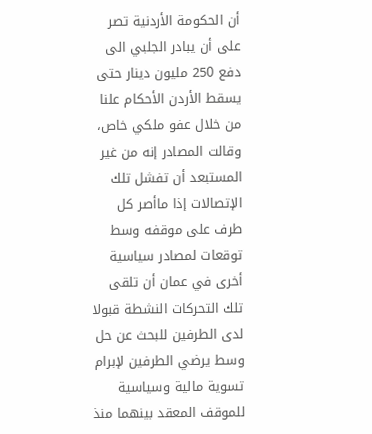أن الحكومة الأردنية تصر على أن يبادر الجلبي الى دفع 250 مليون دينار حتى يسقط الأردن الأحكام علنا من خلال عفو ملكي خاص، وقالت المصادر إنه من غير المستبعد أن تفشل تلك الإتصالات إذا ماأصر كل طرف على موقفه وسط توقعات لمصادر سياسية أخرى في عمان أن تلقى تلك التحركات النشطة قبولا لدى الطرفين للبحث عن حل وسط يرضي الطرفين لإبرام تسوية مالية وسياسية للموقف المعقد بينهما منذ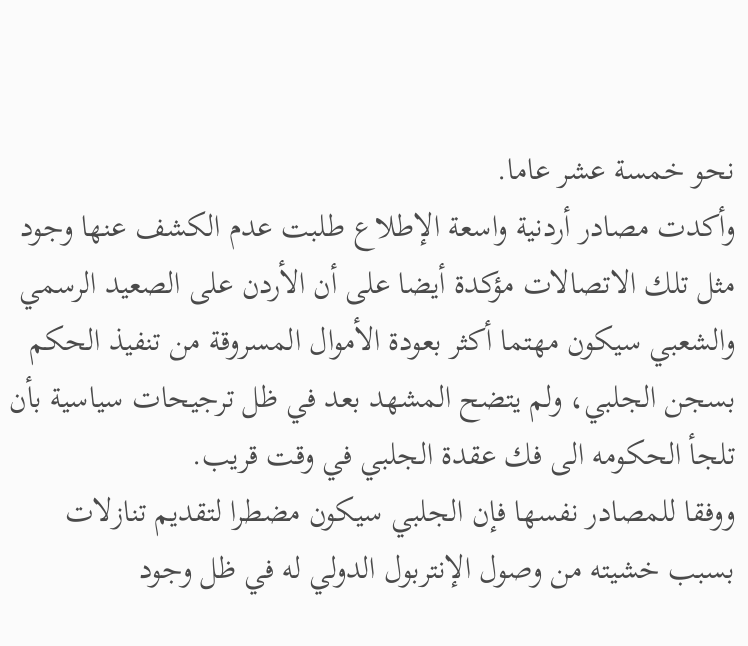نحو خمسة عشر عاما.
وأكدت مصادر أردنية واسعة الإطلاع طلبت عدم الكشف عنها وجود مثل تلك الاتصالات مؤكدة أيضا على أن الأردن على الصعيد الرسمي والشعبي سيكون مهتما أكثر بعودة الأموال المسروقة من تنفيذ الحكم بسجن الجلبي، ولم يتضح المشهد بعد في ظل ترجيحات سياسية بأن تلجأ الحكومه الى فك عقدة الجلبي في وقت قريب.
ووفقا للمصادر نفسها فإن الجلبي سيكون مضطرا لتقديم تنازلات بسبب خشيته من وصول الإنتربول الدولي له في ظل وجود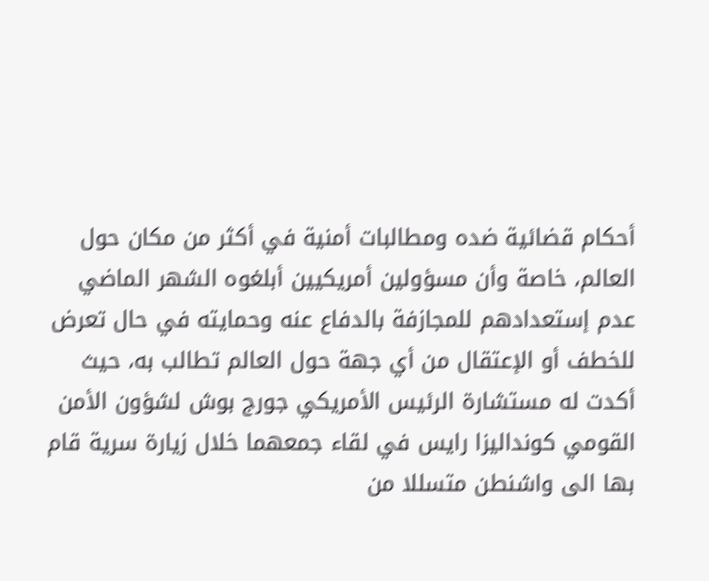أحكام قضائية ضده ومطالبات أمنية في أكثر من مكان حول العالم، خاصة وأن مسؤولين أمريكيين أبلغوه الشهر الماضي عدم إستعدادهم للمجازفة بالدفاع عنه وحمايته في حال تعرض للخطف أو الإعتقال من أي جهة حول العالم تطالب به، حيث أكدت له مستشارة الرئيس الأمريكي جورج بوش لشؤون الأمن القومي كونداليزا رايس في لقاء جمعهما خلال زيارة سرية قام بها الى واشنطن متسللا من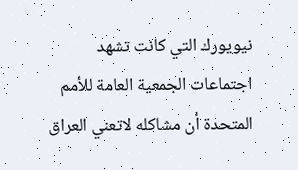نيويورك التي كانت تشهد اجتماعات الجمعية العامة للأمم المتحدة أن مشاكله لاتعني العراق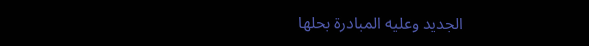الجديد وعليه المبادرة بحلها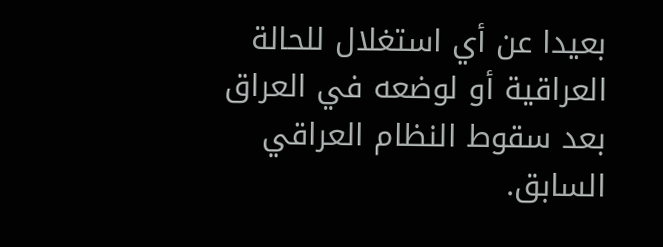بعيدا عن أي استغلال للحالة العراقية أو لوضعه في العراق بعد سقوط النظام العراقي السابق.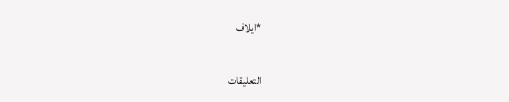*ايلاف

التعليقات